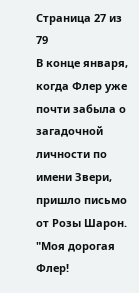Страница 27 из 79
В конце января, когда Флер уже почти забыла о загадочной личности по имени Звери, пришло письмо от Розы Шарон.
"Моя дорогая Флер!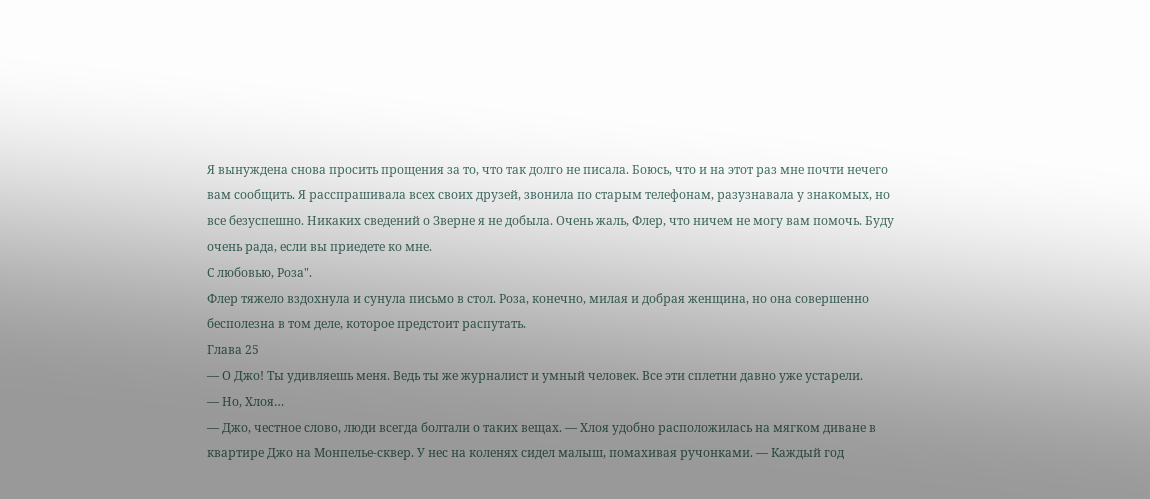Я вынуждена снова просить прощения за то, что так долго не писала. Боюсь, что и на этот раз мне почти нечего вам сообщить. Я расспрашивала всех своих друзей, звонила по старым телефонам, разузнавала у знакомых, но все безуспешно. Никаких сведений о Зверне я не добыла. Очень жаль, Флер, что ничем не могу вам помочь. Буду очень рада, если вы приедете ко мне.
С любовью, Роза".
Флер тяжело вздохнула и сунула письмо в стол. Роза, конечно, милая и добрая женщина, но она совершенно бесполезна в том деле, которое предстоит распутать.
Глава 25
— О Джо! Ты удивляешь меня. Ведь ты же журналист и умный человек. Все эти сплетни давно уже устарели.
— Но, Хлоя…
— Джо, честное слово, люди всегда болтали о таких вещах. — Хлоя удобно расположилась на мягком диване в квартире Джо на Монпелье-сквер. У нес на коленях сидел малыш, помахивая ручонками. — Каждый год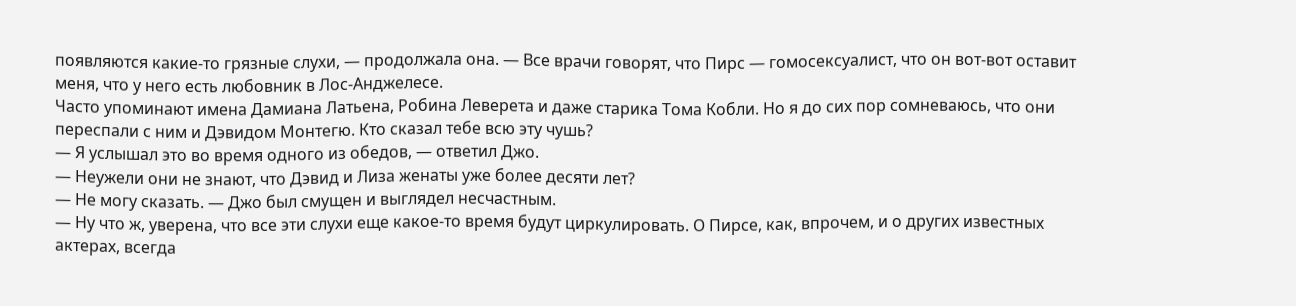появляются какие-то грязные слухи, — продолжала она. — Все врачи говорят, что Пирс — гомосексуалист, что он вот-вот оставит меня, что у него есть любовник в Лос-Анджелесе.
Часто упоминают имена Дамиана Латьена, Робина Леверета и даже старика Тома Кобли. Но я до сих пор сомневаюсь, что они переспали с ним и Дэвидом Монтегю. Кто сказал тебе всю эту чушь?
— Я услышал это во время одного из обедов, — ответил Джо.
— Неужели они не знают, что Дэвид и Лиза женаты уже более десяти лет?
— Не могу сказать. — Джо был смущен и выглядел несчастным.
— Ну что ж, уверена, что все эти слухи еще какое-то время будут циркулировать. О Пирсе, как, впрочем, и о других известных актерах, всегда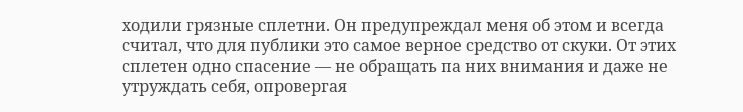ходили грязные сплетни. Он предупреждал меня об этом и всегда считал, что для публики это самое верное средство от скуки. От этих сплетен одно спасение — не обращать па них внимания и даже не утруждать себя, опровергая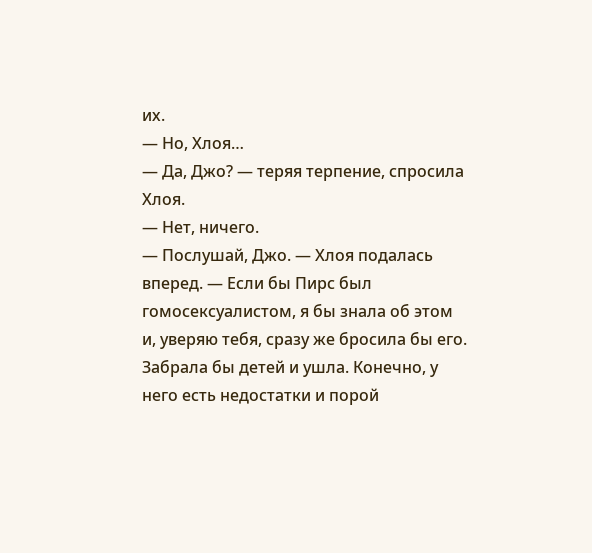их.
— Но, Хлоя…
— Да, Джо? — теряя терпение, спросила Хлоя.
— Нет, ничего.
— Послушай, Джо. — Хлоя подалась вперед. — Если бы Пирс был гомосексуалистом, я бы знала об этом и, уверяю тебя, сразу же бросила бы его. Забрала бы детей и ушла. Конечно, у него есть недостатки и порой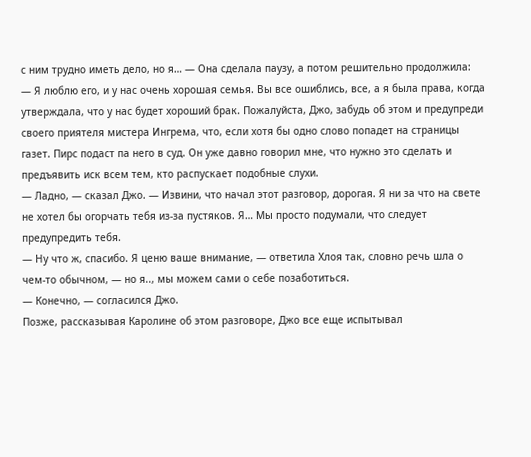с ним трудно иметь дело, но я… — Она сделала паузу, а потом решительно продолжила:
— Я люблю его, и у нас очень хорошая семья. Вы все ошиблись, все, а я была права, когда утверждала, что у нас будет хороший брак. Пожалуйста, Джо, забудь об этом и предупреди своего приятеля мистера Ингрема, что, если хотя бы одно слово попадет на страницы газет. Пирс подаст па него в суд. Он уже давно говорил мне, что нужно это сделать и предъявить иск всем тем, кто распускает подобные слухи.
— Ладно, — сказал Джо. — Извини, что начал этот разговор, дорогая. Я ни за что на свете не хотел бы огорчать тебя из-за пустяков. Я… Мы просто подумали, что следует предупредить тебя.
— Ну что ж, спасибо. Я ценю ваше внимание, — ответила Хлоя так, словно речь шла о чем-то обычном, — но я.., мы можем сами о себе позаботиться.
— Конечно, — согласился Джо.
Позже, рассказывая Каролине об этом разговоре, Джо все еще испытывал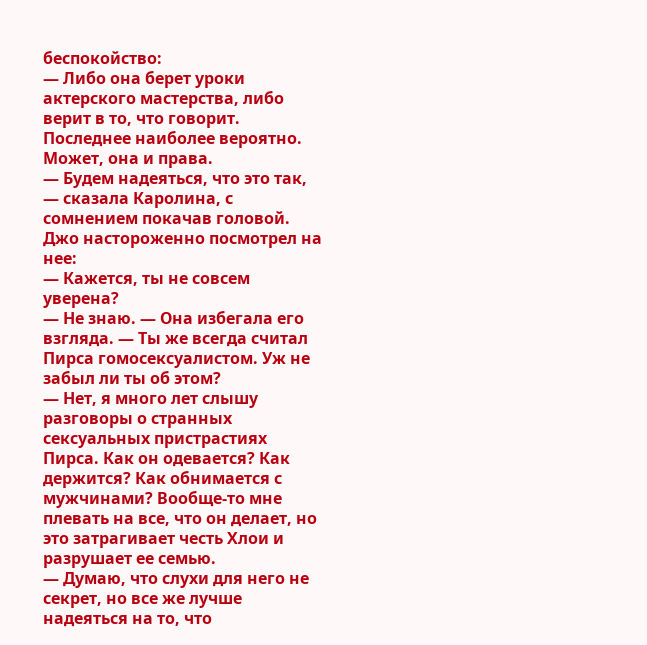беспокойство:
— Либо она берет уроки актерского мастерства, либо верит в то, что говорит. Последнее наиболее вероятно.
Может, она и права.
— Будем надеяться, что это так, — сказала Каролина, с сомнением покачав головой.
Джо настороженно посмотрел на нее:
— Кажется, ты не совсем уверена?
— Не знаю. — Она избегала его взгляда. — Ты же всегда считал Пирса гомосексуалистом. Уж не забыл ли ты об этом?
— Нет, я много лет слышу разговоры о странных сексуальных пристрастиях Пирса. Как он одевается? Как держится? Как обнимается с мужчинами? Вообще-то мне плевать на все, что он делает, но это затрагивает честь Хлои и разрушает ее семью.
— Думаю, что слухи для него не секрет, но все же лучше надеяться на то, что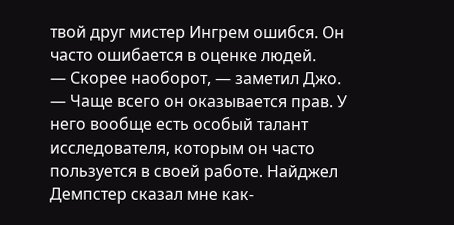твой друг мистер Ингрем ошибся. Он часто ошибается в оценке людей.
— Скорее наоборот, — заметил Джо. — Чаще всего он оказывается прав. У него вообще есть особый талант исследователя, которым он часто пользуется в своей работе. Найджел Демпстер сказал мне как-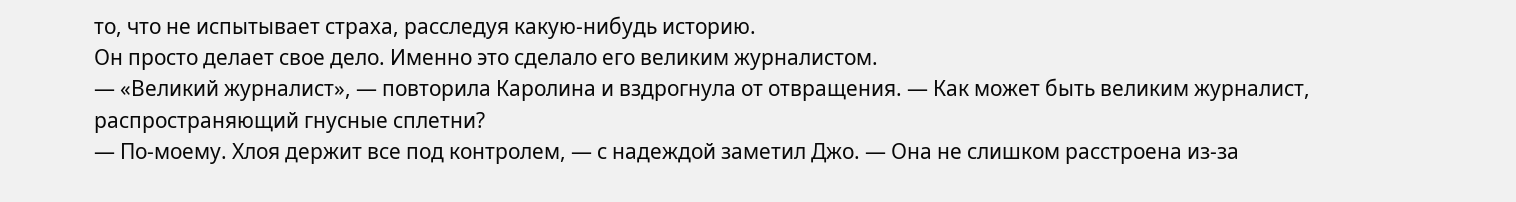то, что не испытывает страха, расследуя какую-нибудь историю.
Он просто делает свое дело. Именно это сделало его великим журналистом.
— «Великий журналист», — повторила Каролина и вздрогнула от отвращения. — Как может быть великим журналист, распространяющий гнусные сплетни?
— По-моему. Хлоя держит все под контролем, — с надеждой заметил Джо. — Она не слишком расстроена из-за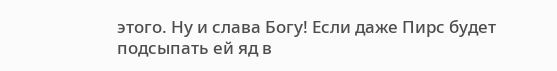этого. Ну и слава Богу! Если даже Пирс будет подсыпать ей яд в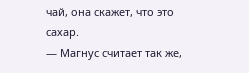чай, она скажет, что это сахар.
— Магнус считает так же,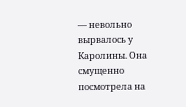— невольно вырвалось у Каролины. Она смущенно посмотрела на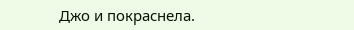Джо и покраснела.